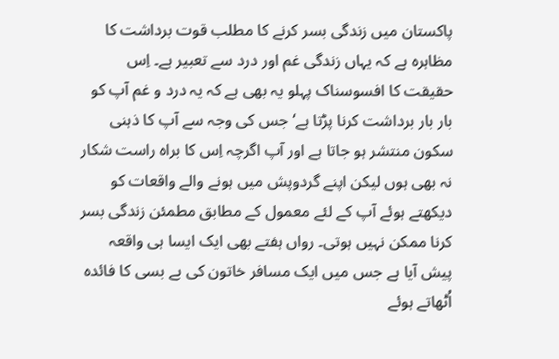پاکستان میں زندگی بسر کرنے کا مطلب قوت برداشت کا مظاہرہ ہے کہ یہاں زندگی غم اور درد سے تعبیر ہے۔ اِس حقیقت کا افسوسناک پہلو یہ بھی ہے کہ یہ درد و غم آپ کو بار بار برداشت کرنا پڑتا ہے‘ جس کی وجہ سے آپ کا ذہنی سکون منتشر ہو جاتا ہے اور آپ اگرچہ اِس کا براہ راست شکار نہ بھی ہوں لیکن اپنے گردوپش میں ہونے والے واقعات کو دیکھتے ہوئے آپ کے لئے معمول کے مطابق مطمئن زندگی بسر کرنا ممکن نہیں ہوتی۔ رواں ہفتے بھی ایک ایسا ہی واقعہ پیش آیا ہے جس میں ایک مسافر خاتون کی بے بسی کا فائدہ اُٹھاتے ہوئے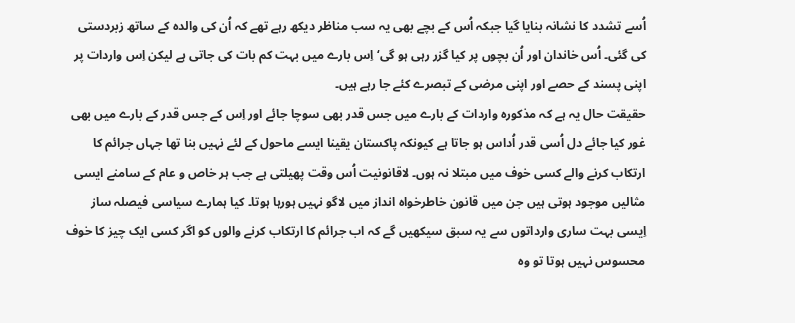اُسے تشدد کا نشانہ بنایا گیا جبکہ اُس کے بچے بھی یہ سب مناظر دیکھ رہے تھے کہ اُن کی والدہ کے ساتھ زبردستی کی گئی۔ اُس خاندان اور اُن بچوں پر کیا گزر رہی ہو گی‘ اِس بارے میں بہت کم بات کی جاتی ہے لیکن اِس واردات پر اپنی پسند کے حصے اور اپنی مرضی کے تبصرے کئے جا رہے ہیں۔
حقیقت حال یہ ہے کہ مذکورہ واردات کے بارے میں جس قدر بھی سوچا جائے اور اِس کے جس قدر کے بارے میں بھی غور کیا جائے دل اُسی قدر اُداس ہو جاتا ہے کیونکہ پاکستان یقینا ایسے ماحول کے لئے نہیں بنا تھا جہاں جرائم کا ارتکاب کرنے والے کسی خوف میں مبتلا نہ ہوں۔ لاقانونیت اُس وقت پھیلتی ہے جب ہر خاص و عام کے سامنے ایسی مثالیں موجود ہوتی ہیں جن میں قانون خاطرخواہ انداز میں لاگو نہیں ہورہا ہوتا۔ کیا ہمارے سیاسی فیصلہ ساز اِیسی بہت ساری وارداتوں سے یہ سبق سیکھیں گے کہ اب جرائم کا ارتکاب کرنے والوں کو اگر کسی ایک چیز کا خوف محسوس نہیں ہوتا تو وہ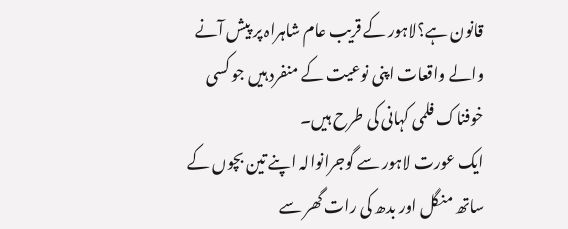قانون ہے؟لاہور کے قریب عام شاہراہ پر پیش آنے والے واقعات اپنی نوعیت کے منفرد ہیں جو کسی خوفناک فلمی کہانی کی طرح ہیں۔
ایک عورت لاہور سے گوجرانوالہ اپنے تین بچوں کے ساتھ منگل اور بدھ کی رات گھر سے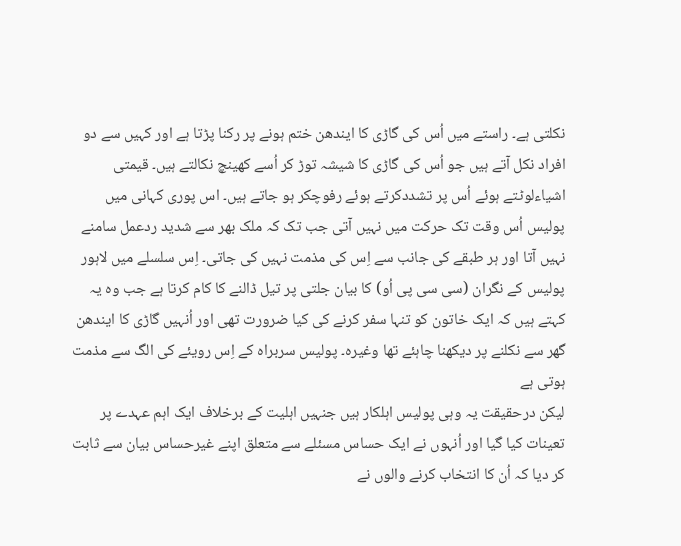نکلتی ہے۔ راستے میں اُس کی گاڑی کا ایندھن ختم ہونے پر رکنا پڑتا ہے اور کہیں سے دو افراد نکل آتے ہیں جو اُس کی گاڑی کا شیشہ توڑ کر اُسے کھینچ نکالتے ہیں۔ قیمتی اشیاءلوٹتے ہوئے اُس پر تشددکرتے ہوئے رفوچکر ہو جاتے ہیں۔ اس پوری کہانی میں پولیس اُس وقت تک حرکت میں نہیں آتی جب تک کہ ملک بھر سے شدید ردعمل سامنے نہیں آتا اور ہر طبقے کی جانب سے اِس کی مذمت نہیں کی جاتی۔ اِس سلسلے میں لاہور پولیس کے نگران (سی سی پی اُو) کا بیان جلتی پر تیل ڈالنے کا کام کرتا ہے جب وہ یہ کہتے ہیں کہ ایک خاتون کو تنہا سفر کرنے کی کیا ضرورت تھی اور اُنہیں گاڑی کا ایندھن گھر سے نکلنے پر دیکھنا چاہئے تھا وغیرہ۔ پولیس سربراہ کے اِس رویئے کی الگ سے مذمت ہوتی ہے
لیکن درحقیقت یہ وہی پولیس اہلکار ہیں جنہیں اہلیت کے برخلاف ایک اہم عہدے پر تعینات کیا گیا اور اُنہوں نے ایک حساس مسئلے سے متعلق اپنے غیرحساس بیان سے ثابت کر دیا کہ اُن کا انتخاب کرنے والوں نے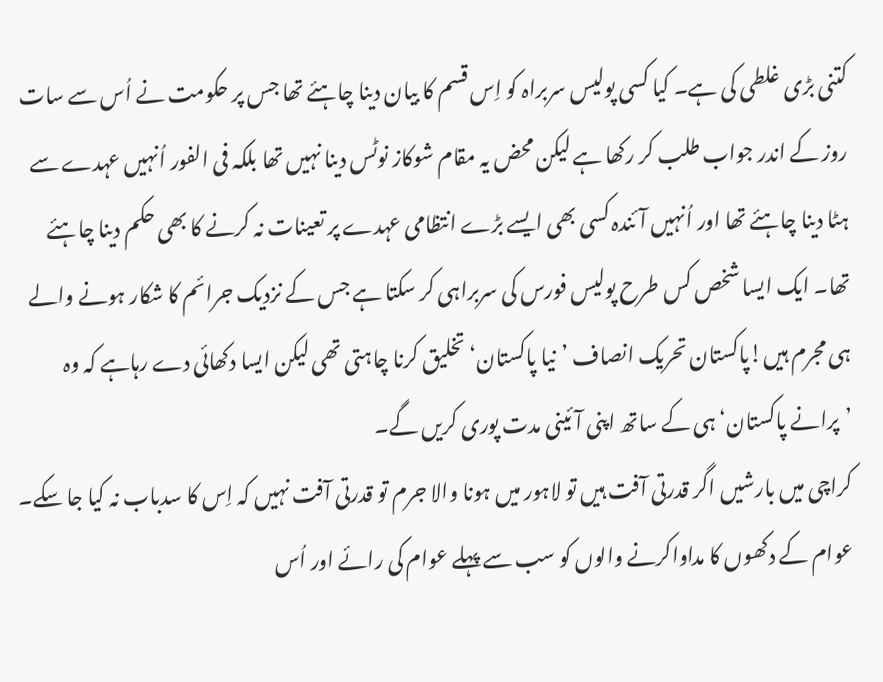کتنی بڑی غلطی کی ہے۔ کیا کسی پولیس سربراہ کو اِس قسم کا بیان دینا چاہئے تھا جس پر حکومت نے اُس سے سات روز کے اندر جواب طلب کر رکھا ہے لیکن محض یہ مقام شوکاز نوٹس دینا نہیں تھا بلکہ فی الفور اُنہیں عہدے سے ہٹا دینا چاہئے تھا اور اُنہیں آئندہ کسی بھی ایسے بڑے انتظامی عہدے پر تعینات نہ کرنے کا بھی حکم دینا چاہئے تھا۔ ایک ایسا شخص کس طرح پولیس فورس کی سربراہی کر سکتا ہے جس کے نزدیک جرائم کا شکار ہونے والے ہی مجرم ہیں!پاکستان تحریک انصاف ’نیا پاکستان‘ تخلیق کرنا چاہتی تھی لیکن ایسا دکھائی دے رہاہے کہ وہ ’پرانے پاکستان‘ ہی کے ساتھ اپنی آئینی مدت پوری کریں گے۔
کراچی میں بارشیں اگر قدرتی آفت ہیں تو لاہور میں ہونا والا جرم تو قدرتی آفت نہیں کہ اِس کا سدباب نہ کیا جا سکے۔ عوام کے دکھوں کا مداواکرنے والوں کو سب سے پہلے عوام کی رائے اور اُس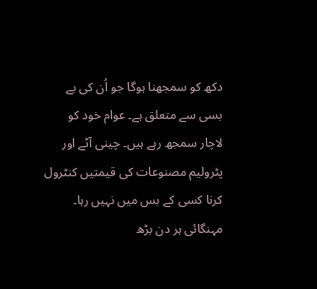دکھ کو سمجھنا ہوگا جو اُن کی بے بسی سے متعلق ہے۔ عوام خود کو لاچار سمجھ رہے ہیں۔ چینی آٹے اور پٹرولیم مصنوعات کی قیمتیں کنٹرول کرنا کسی کے بس میں نہیں رہا۔ مہنگائی ہر دن بڑھ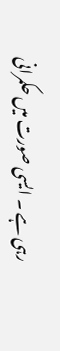رہی ہے ۔ ایسی صورت میں حکمرانی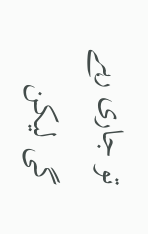تو جاری رہے گی لیکن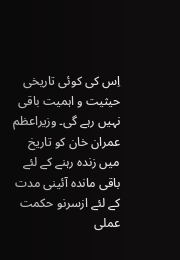اِس کی کوئی تاریخی حیثیت و اہمیت باقی نہیں رہے گی۔ وزیراعظم عمران خان کو تاریخ میں زندہ رہنے کے لئے باقی ماندہ آئینی مدت کے لئے ازسرنو حکمت عملی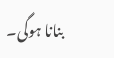بنانا ہوگی۔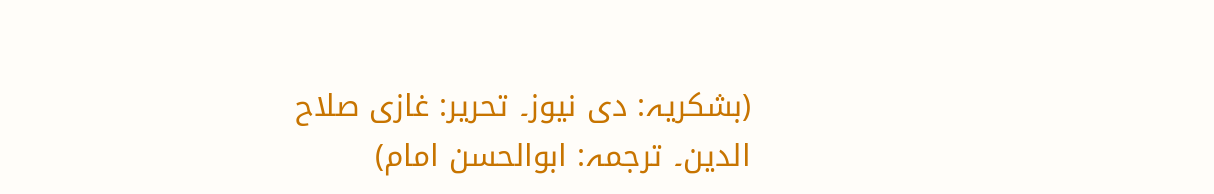(بشکریہ: دی نیوز۔ تحریر: غازی صلاح الدین۔ ترجمہ: ابوالحسن امام)